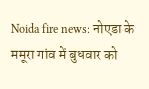Noida fire news: नोएडा के ममूरा गांव में बुधवार को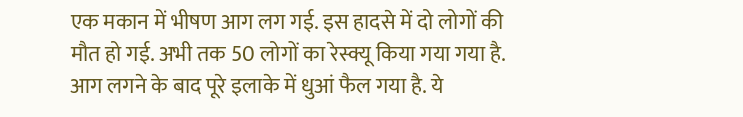एक मकान में भीषण आग लग गई. इस हादसे में दो लोगों की मौत हो गई. अभी तक 50 लोगों का रेस्क्यू किया गया गया है. आग लगने के बाद पूरे इलाके में धुआं फैल गया है. ये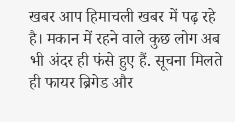खबर आप हिमाचली खबर में पढ़ रहे है। मकान में रहने वाले कुछ लोग अब भी अंदर ही फंसे हुए हैं. सूचना मिलते ही फायर ब्रिगेड और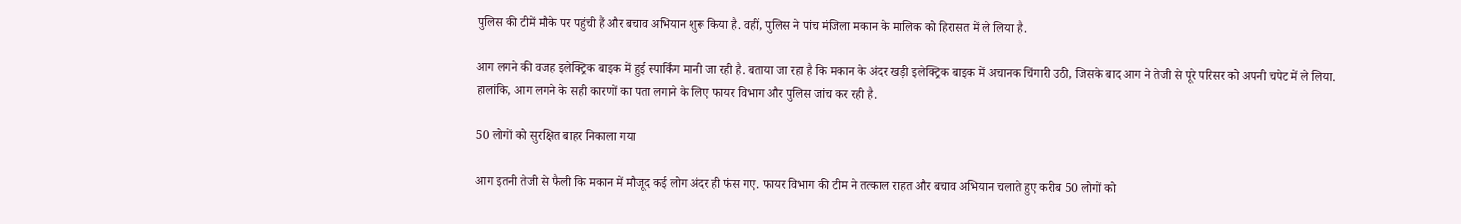पुलिस की टीमें मौके पर पहुंची हैं और बचाव अभियान शुरू किया है. वहीं, पुलिस ने पांच मंजिला मकान के मालिक को हिरासत में ले लिया है.

आग लगने की वजह इलेक्ट्रिक बाइक में हुई स्पार्किंग मानी जा रही है. बताया जा रहा है कि मकान के अंदर खड़ी इलेक्ट्रिक बाइक में अचानक चिंगारी उठी, जिसके बाद आग ने तेजी से पूरे परिसर को अपनी चपेट में ले लिया. हालांकि, आग लगने के सही कारणों का पता लगाने के लिए फायर विभाग और पुलिस जांच कर रही है.

50 लोगों को सुरक्षित बाहर निकाला गया

आग इतनी तेजी से फैली कि मकान में मौजूद कई लोग अंदर ही फंस गए. फायर विभाग की टीम ने तत्काल राहत और बचाव अभियान चलाते हुए करीब 50 लोगों को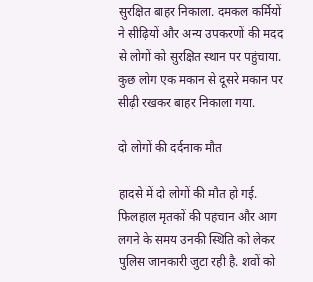सुरक्षित बाहर निकाला. दमकल कर्मियों ने सीढ़ियों और अन्य उपकरणों की मदद से लोगों को सुरक्षित स्थान पर पहुंचाया. कुछ लोग एक मकान से दूसरे मकान पर सीढ़ी रखकर बाहर निकाला गया.

दो लोगों की दर्दनाक मौत

हादसे में दो लोगों की मौत हो गई. फिलहाल मृतकों की पहचान और आग लगने के समय उनकी स्थिति को लेकर पुलिस जानकारी जुटा रही है. शवों को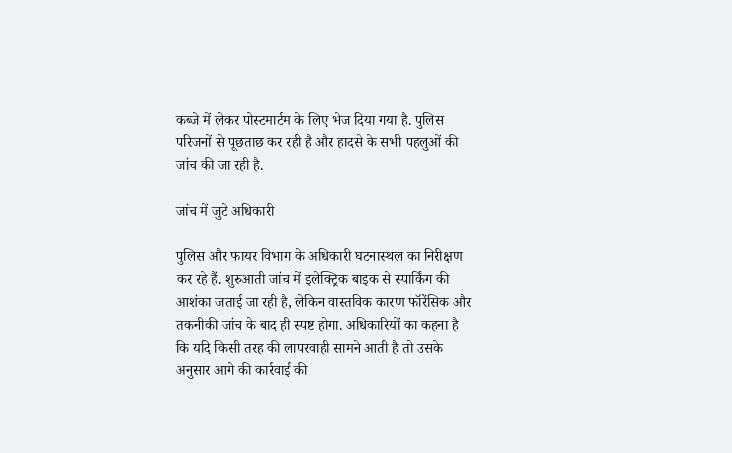कब्जे में लेकर पोस्टमार्टम के लिए भेज दिया गया है. पुलिस परिजनों से पूछताछ कर रही है और हादसे के सभी पहलुओं की जांच की जा रही है.

जांच में जुटे अधिकारी

पुलिस और फायर विभाग के अधिकारी घटनास्थल का निरीक्षण कर रहे हैं. शुरुआती जांच में इलेक्ट्रिक बाइक से स्पार्किंग की आशंका जताई जा रही है, लेकिन वास्तविक कारण फॉरेंसिक और तकनीकी जांच के बाद ही स्पष्ट होगा. अधिकारियों का कहना है कि यदि किसी तरह की लापरवाही सामने आती है तो उसके अनुसार आगे की कार्रवाई की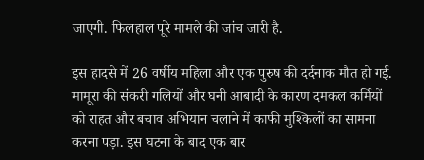जाएगी. फिलहाल पूरे मामले की जांच जारी है.

इस हादसे में 26 वर्षीय महिला और एक पुरुष की दर्दनाक मौत हो गई. मामूरा की संकरी गलियों और घनी आबादी के कारण दमकल कर्मियों को राहत और बचाव अभियान चलाने में काफी मुश्किलों का सामना करना पड़ा. इस घटना के बाद एक बार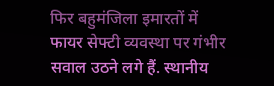फिर बहुमंजिला इमारतों में फायर सेफ्टी व्यवस्था पर गंभीर सवाल उठने लगे हैं. स्थानीय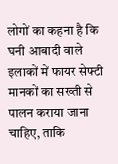लोगों का कहना है कि घनी आबादी वाले इलाकों में फायर सेफ्टी मानकों का सख्ती से पालन कराया जाना चाहिए, ताकि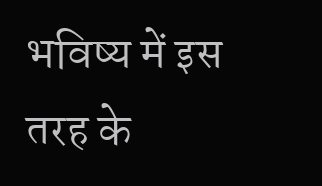भविष्य में इस तरह के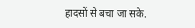हादसों से बचा जा सके.